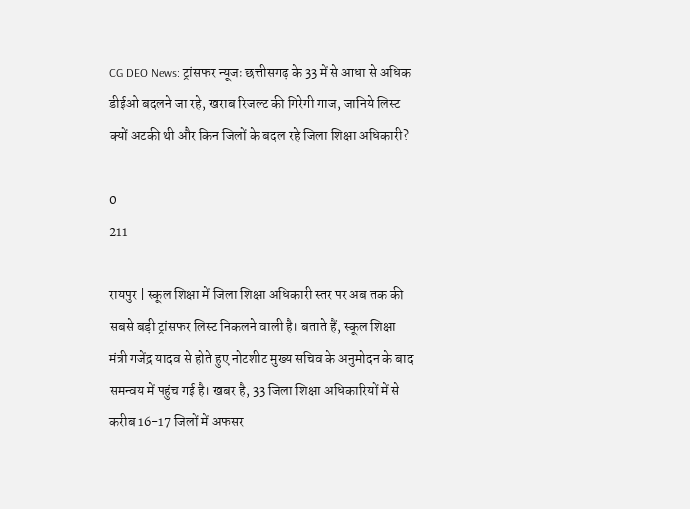CG DEO News: ट्रांसफर न्यूजः छत्तीसगढ़ के 33 में से आधा से अधिक डीईओ बदलने जा रहे, खराब रिजल्ट की गिरेगी गाज, जानिये लिस्ट क्यों अटकी थी और किन जिलों के बदल रहे जिला शिक्षा अधिकारी?

0
211

रायपुर | स्कूल शिक्षा में जिला शिक्षा अधिकारी स्तर पर अब तक की सबसे बड़ी ट्रांसफर लिस्ट निकलने वाली है। बताते हैं, स्कूल शिक्षा मंत्री गजेंद्र यादव से होते हुए नोटशीट मुख्य सचिव के अनुमोदन के बाद समन्वय में पहुंच गई है। खबर है, 33 जिला शिक्षा अधिकारियों में से करीब 16-17 जिलों में अफसर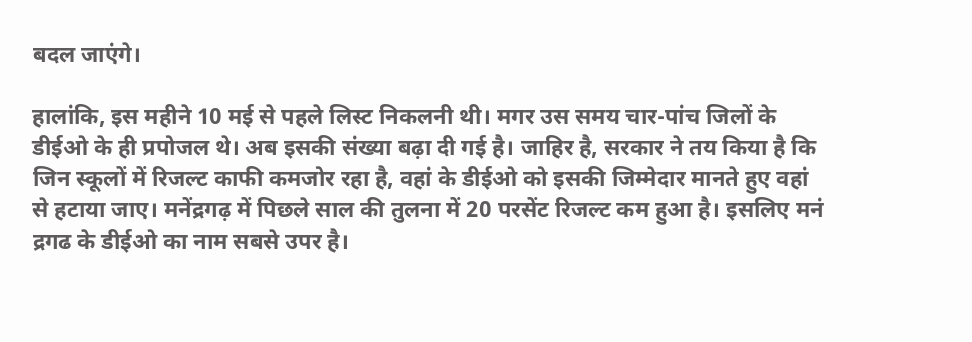बदल जाएंगे।

हालांकि, इस महीने 10 मई से पहले लिस्ट निकलनी थी। मगर उस समय चार-पांच जिलों के डीईओ के ही प्रपोजल थे। अब इसकी संख्या बढ़ा दी गई है। जाहिर है, सरकार ने तय किया है कि जिन स्कूलों में रिजल्ट काफी कमजोर रहा है, वहां के डीईओ को इसकी जिम्मेदार मानते हुए वहां से हटाया जाए। मनेंद्रगढ़ में पिछले साल की तुलना में 20 परसेंट रिजल्ट कम हुआ है। इसलिए मनं द्रगढ के डीईओ का नाम सबसे उपर है।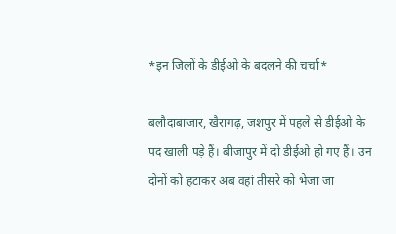*इन जिलों के डीईओ के बदलने की चर्चा*

बलौदाबाजार, खैरागढ़, जशपुर में पहले से डीईओ के पद खाली पड़े हैं। बीजापुर में दो डीईओ हो गए हैं। उन दोनों को हटाकर अब वहां तीसरे को भेजा जा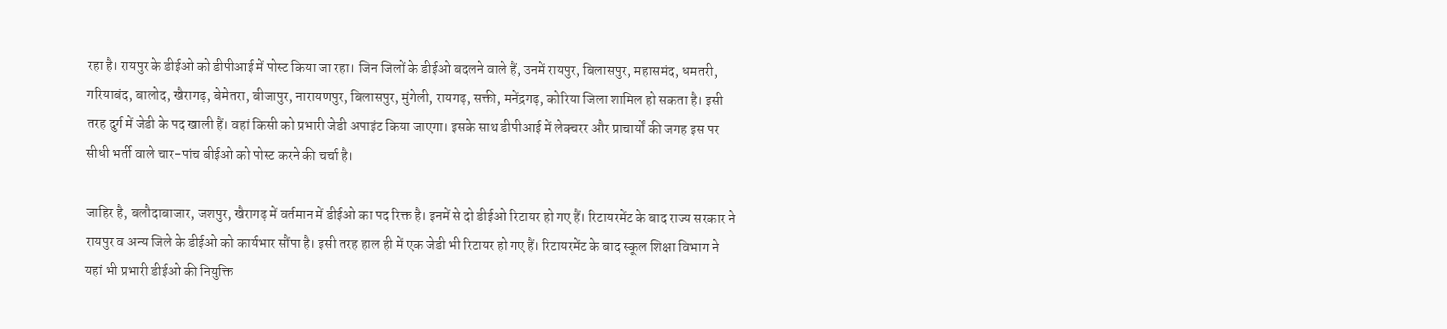रहा है। रायपुर के डीईओ को डीपीआई में पोस्ट किया जा रहा। जिन जिलों के डीईओ बदलने वाले हैं, उनमें रायपुर, बिलासपुर, महासमंद, धमतरी, गरियाबंद, बालोद, खैरागढ़, बेमेतरा, बीजापुर, नारायणपुर, बिलासपुर, मुंगेली, रायगढ़, सक्ती, मनेंद्रगढ़, कोरिया जिला शामिल हो सकता है। इसी तरह दुर्ग में जेडी के पद खाली हैं। वहां किसी को प्रभारी जेडी अपाइंट किया जाएगा। इसके साथ डीपीआई में लेक्चरर और प्राचार्यों की जगह इस पर सीधी भर्ती वाले चार-पांच बीईओ को पोस्ट करने की चर्चा है।

जाहिर है, बलौदाबाजार, जशपुर, खैरागढ़ में वर्तमान में डीईओ का पद रिक्त है। इनमें से दो डीईओ रिटायर हो गए हैं। रिटायरमेंट के बाद राज्य सरकार ने रायपुर व अन्य जिले के डीईओ को कार्यभार सौंपा है। इसी तरह हाल ही में एक जेडी भी रिटायर हो गए हैं। रिटायरमेंट के बाद स्कूल शिक्षा विभाग ने यहां भी प्रभारी डीईओ की नियुक्ति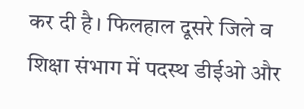कर दी है। फिलहाल दूसरे जिले व शिक्षा संभाग में पदस्थ डीईओ और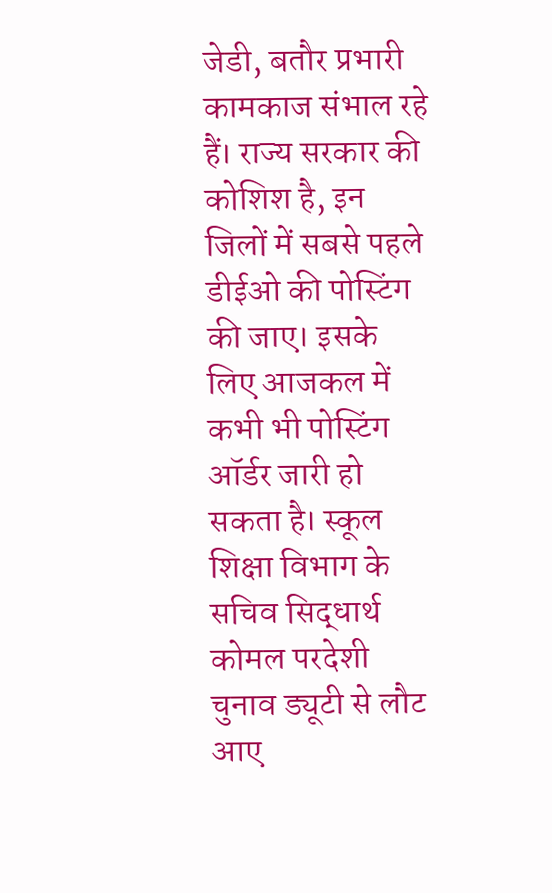जेडी, बतौर प्रभारी कामकाज संभाल रहे हैं। राज्य सरकार की कोशिश है, इन जिलों में सबसे पहले डीईओ की पोस्टिंग की जाए। इसके लिए आजकल में कभी भी पोस्टिंग ऑर्डर जारी हो सकता है। स्कूल शिक्षा विभाग के सचिव सिद्धार्थ कोमल परदेशी चुनाव ड्यूटी से लौट आए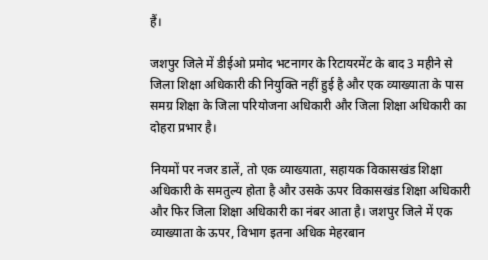हैं।

जशपुर जिले में डीईओ प्रमोद भटनागर के रिटायरमेंट के बाद 3 महीने से जिला शिक्षा अधिकारी की नियुक्ति नहीं हुई है और एक व्याख्याता के पास समग्र शिक्षा के जिला परियोजना अधिकारी और जिला शिक्षा अधिकारी का दोहरा प्रभार है।

नियमों पर नजर डालें, तो एक व्याख्याता, सहायक विकासखंड शिक्षा अधिकारी के समतुल्य होता है और उसके ऊपर विकासखंड शिक्षा अधिकारी और फिर जिला शिक्षा अधिकारी का नंबर आता है। जशपुर जिले में एक व्याख्याता के ऊपर, विभाग इतना अधिक मेहरबान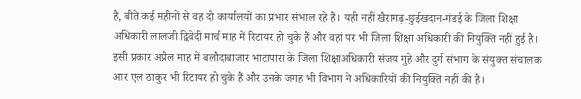है, बीते कई महीनों से वह दो कार्यालयों का प्रभार संभाल रहे हैं। यही नहीं खैरागढ़-छुईखदान-गंडई के जिला शिक्षा अधिकारी लालजी द्विवेदी मार्च माह में रिटायर हो चुके हैं और वहां पर भी जिला शिक्षा अधिकारी की नियुक्ति नहीं हुई है। इसी प्रकार अप्रैल माह में बलौदाबाजार भाटापारा के जिला शिक्षाअधिकारी संजय गुहे और दुर्ग संभाग के संयुक्त संचालक आर एल ठाकुर भी रिटायर हो चुके हैं और उनके जगह भी विभाग ने अधिकारियों की नियुक्ति नहीं की है।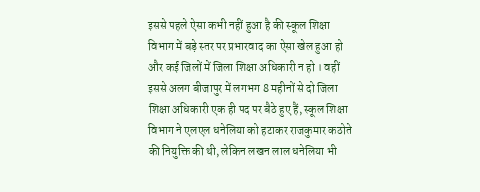इससे पहले ऐसा कभी नहीं हुआ है की स्कूल शिक्षा विभाग में बड़े स्तर पर प्रभारवाद का ऐसा खेल हुआ हो और कई जिलों में जिला शिक्षा अधिकारी न हो । वहीं इससे अलग बीजापुर में लगभग 8 महीनों से दो जिला शिक्षा अधिकारी एक ही पद पर बैठे हुए हैं, स्कूल शिक्षा विभाग ने एलएल धनेलिया को हटाकर राजकुमार कठोते की नियुक्ति की थी, लेकिन लखन लाल धनेलिया भी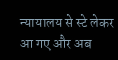न्यायालय से स्टे लेकर आ गए और अब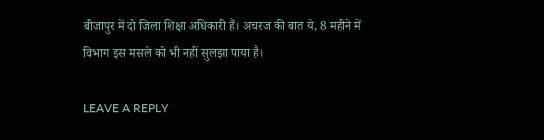बीजापुर में दो जिला शिक्षा अधिकारी हैं। अचरज की बात ये, 8 महीने में विभाग इस मसले को भी नहीं सुलझा पाया है।

LEAVE A REPLY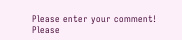Please enter your comment!
Please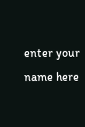enter your name here